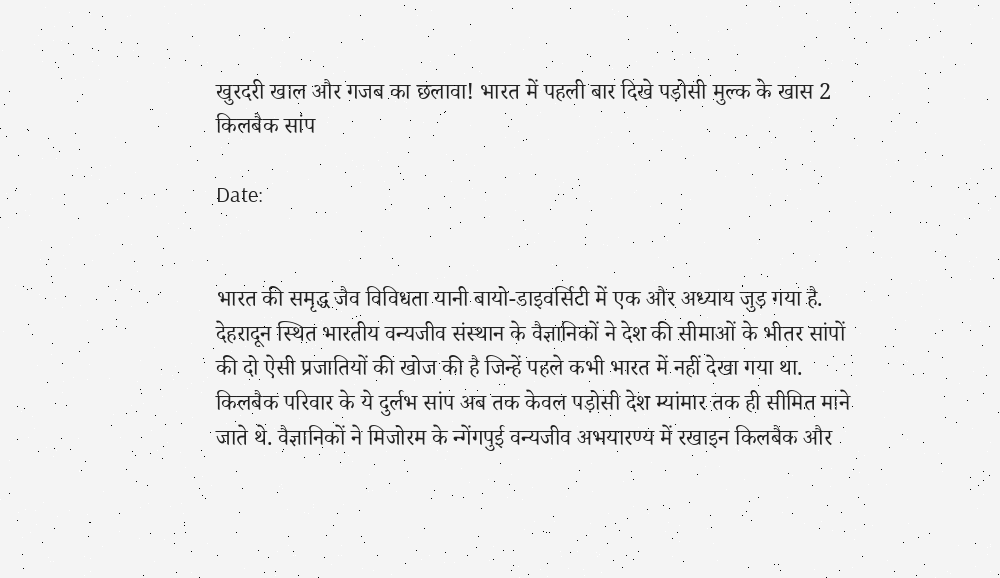खुरदरी खाल और गजब का छलावा! भारत में पहली बार दिखे पड़ोसी मुल्‍क के खास 2 किलबैक सांप

Date:


भारत की समृद्ध जैव विविधता यानी बायो-डाइवर्सिटी में एक और अध्याय जुड़ गया है. देहरादून स्थित भारतीय वन्यजीव संस्थान के वैज्ञानिकों ने देश की सीमाओं के भीतर सांपों की दो ऐसी प्रजातियों की खोज की है जिन्हें पहले कभी भारत में नहीं देखा गया था. किलबैक परिवार के ये दुर्लभ सांप अब तक केवल पड़ोसी देश म्यांमार तक ही सीमित माने जाते थे. वैज्ञानिकों ने मिजोरम के न्गेंगपुई वन्यजीव अभयारण्य में रखाइन किलबैक और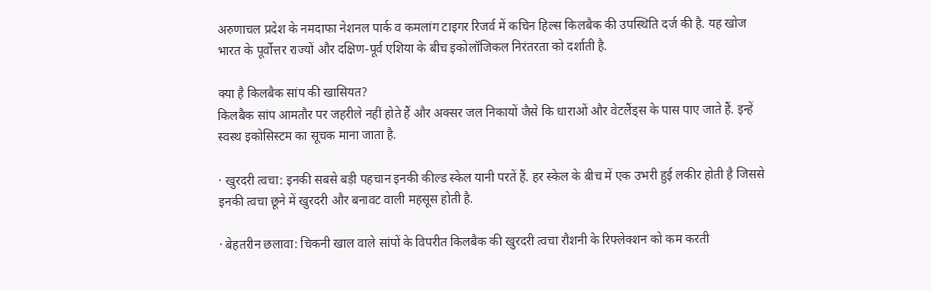अरुणाचल प्रदेश के नमदाफा नेशनल पार्क व कमलांग टाइगर रिजर्व में कचिन हिल्स किलबैक की उपस्थिति दर्ज की है. यह खोज भारत के पूर्वोत्तर राज्यों और दक्षिण-पूर्व एशिया के बीच इकोलॉजिकल निरंतरता को दर्शाती है.

क्या है किलबैक सांप की खासियत?
किलबैक सांप आमतौर पर जहरीले नहीं होते हैं और अक्सर जल निकायों जैसे कि धाराओं और वेटलैंड्स के पास पाए जाते हैं. इन्हें स्वस्थ इकोसिस्‍टम का सूचक माना जाता है.

· खुरदरी त्वचा: इनकी सबसे बड़ी पहचान इनकी कील्ड स्केल यानी परतें हैं. हर स्केल के बीच में एक उभरी हुई लकीर होती है जिससे इनकी त्वचा छूने में खुरदरी और बनावट वाली महसूस होती है.

· बेहतरीन छलावा: चिकनी खाल वाले सांपों के विपरीत किलबैक की खुरदरी त्वचा रौशनी के रिफ्लेक्‍शन को कम करती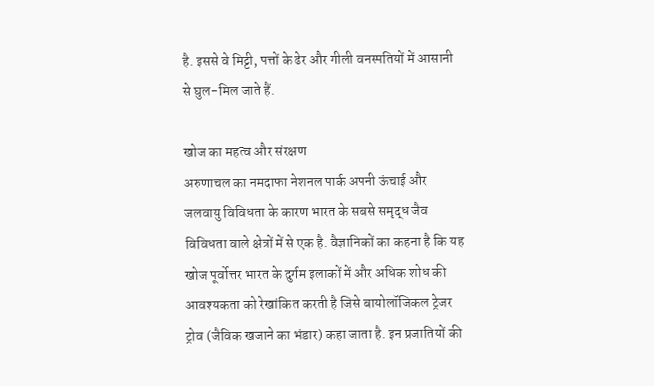है. इससे वे मिट्टी, पत्तों के ढेर और गीली वनस्पतियों में आसानी से घुल-मिल जाते हैं.

खोज का महत्व और संरक्षण
अरुणाचल का नमदाफा नेशनल पार्क अपनी ऊंचाई और जलवायु विविधता के कारण भारत के सबसे समृद्ध जैव विविधता वाले क्षेत्रों में से एक है. वैज्ञानिकों का कहना है कि यह खोज पूर्वोत्तर भारत के दुर्गम इलाकों में और अधिक शोध की आवश्यकता को रेखांकित करती है जिसे बायोलॉजिकल ट्रेजर ट्रोव (जैविक खजाने का भंडार) कहा जाता है. इन प्रजातियों की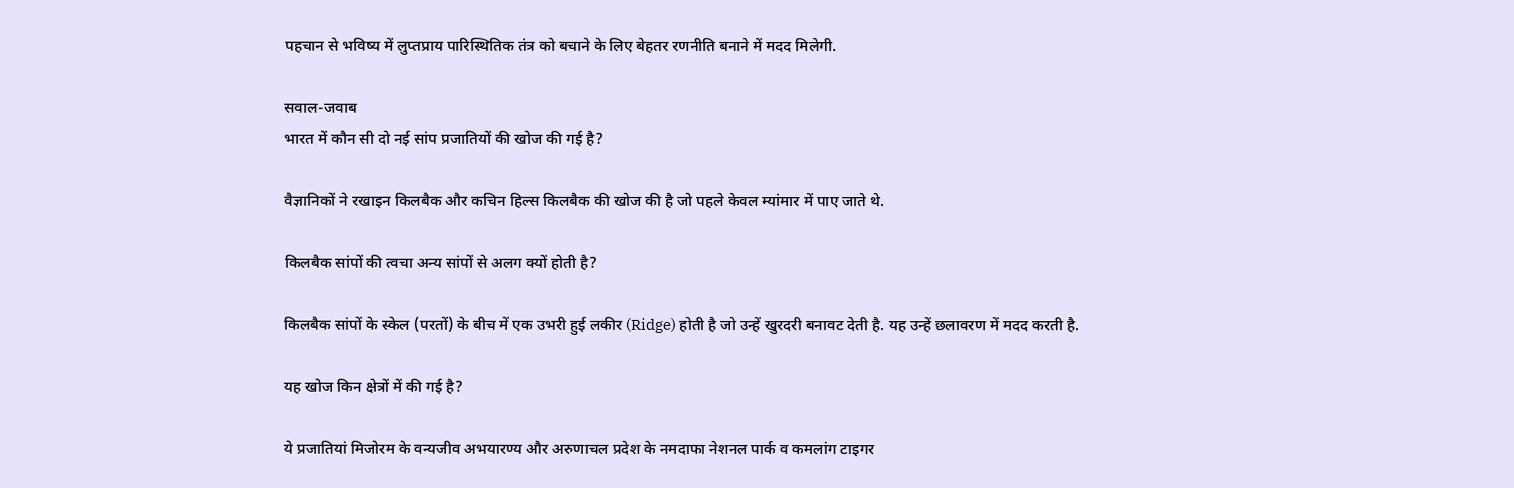पहचान से भविष्य में लुप्तप्राय पारिस्थितिक तंत्र को बचाने के लिए बेहतर रणनीति बनाने में मदद मिलेगी.

सवाल-जवाब
भारत में कौन सी दो नई सांप प्रजातियों की खोज की गई है?

वैज्ञानिकों ने रखाइन किलबैक और कचिन हिल्स किलबैक की खोज की है जो पहले केवल म्यांमार में पाए जाते थे.

किलबैक सांपों की त्वचा अन्य सांपों से अलग क्यों होती है?

किलबैक सांपों के स्केल (परतों) के बीच में एक उभरी हुई लकीर (Ridge) होती है जो उन्हें खुरदरी बनावट देती है. यह उन्हें छलावरण में मदद करती है.

यह खोज किन क्षेत्रों में की गई है?

ये प्रजातियां मिजोरम के वन्यजीव अभयारण्य और अरुणाचल प्रदेश के नमदाफा नेशनल पार्क व कमलांग टाइगर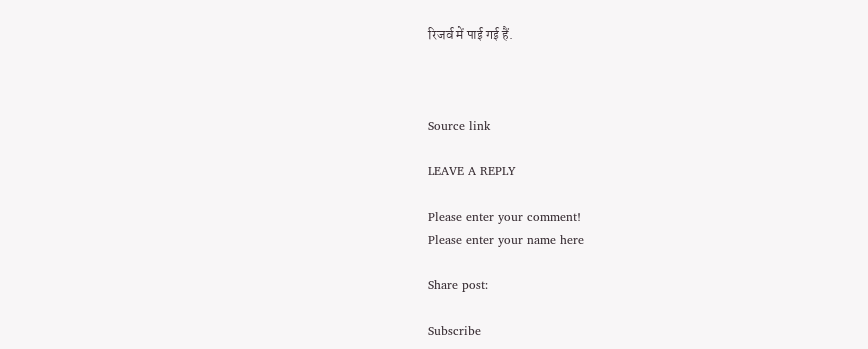रिजर्व में पाई गई हैं.



Source link

LEAVE A REPLY

Please enter your comment!
Please enter your name here

Share post:

Subscribe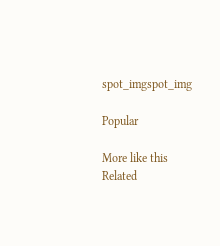spot_imgspot_img

Popular

More like this
Related